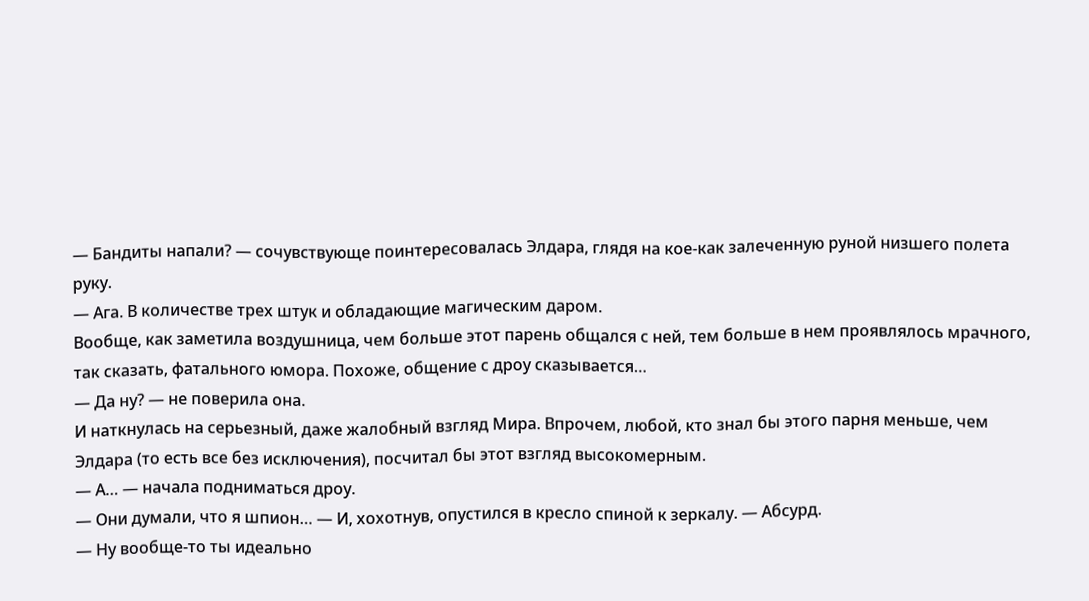— Бандиты напали? — сочувствующе поинтересовалась Элдара, глядя на кое-как залеченную руной низшего полета руку.
— Ага. В количестве трех штук и обладающие магическим даром.
Вообще, как заметила воздушница, чем больше этот парень общался с ней, тем больше в нем проявлялось мрачного, так сказать, фатального юмора. Похоже, общение с дроу сказывается…
— Да ну? — не поверила она.
И наткнулась на серьезный, даже жалобный взгляд Мира. Впрочем, любой, кто знал бы этого парня меньше, чем Элдара (то есть все без исключения), посчитал бы этот взгляд высокомерным.
— А… — начала подниматься дроу.
— Они думали, что я шпион… — И, хохотнув, опустился в кресло спиной к зеркалу. — Абсурд.
— Ну вообще-то ты идеально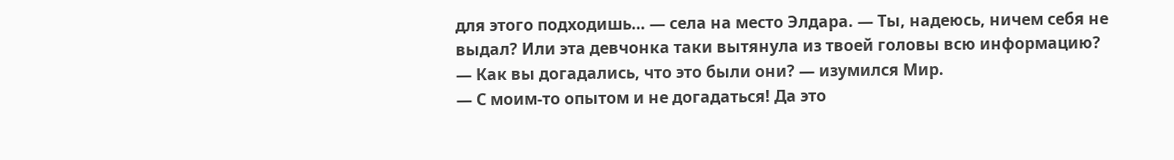для этого подходишь… — села на место Элдара. — Ты, надеюсь, ничем себя не выдал? Или эта девчонка таки вытянула из твоей головы всю информацию?
— Как вы догадались, что это были они? — изумился Мир.
— С моим-то опытом и не догадаться! Да это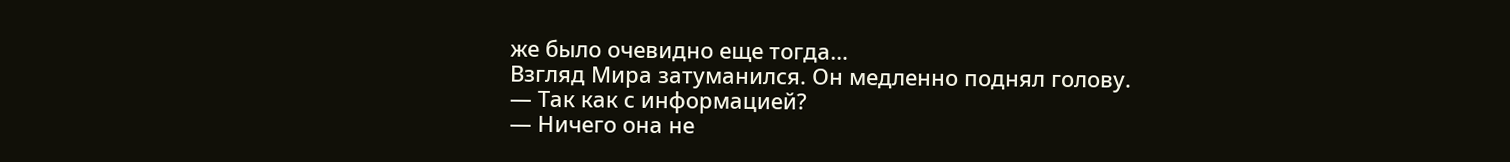же было очевидно еще тогда…
Взгляд Мира затуманился. Он медленно поднял голову.
— Так как с информацией?
— Ничего она не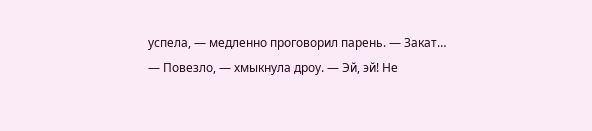успела, — медленно проговорил парень. — Закат…
— Повезло, — хмыкнула дроу. — Эй, эй! Не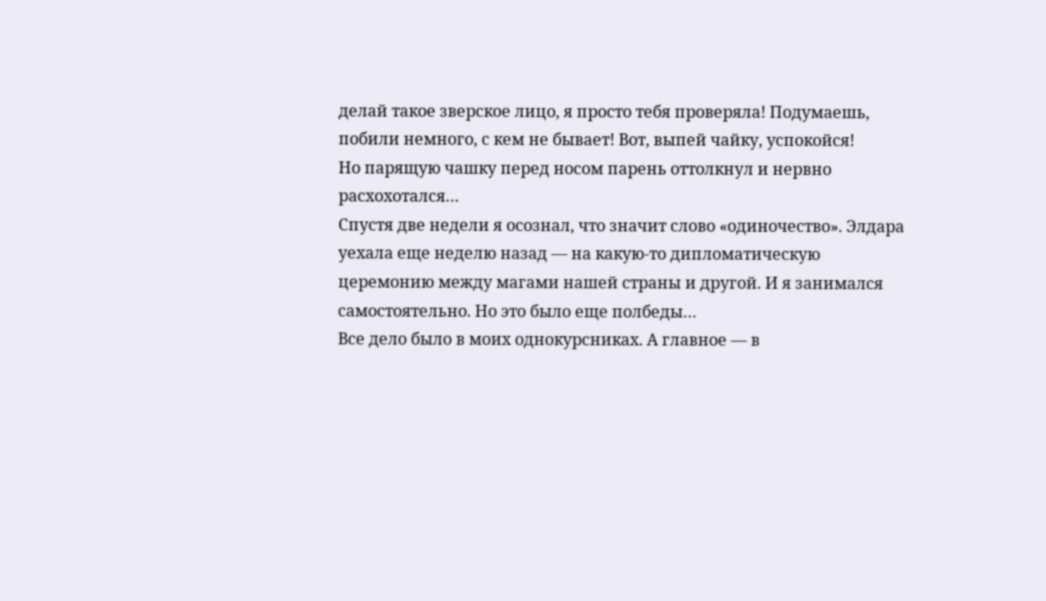делай такое зверское лицо, я просто тебя проверяла! Подумаешь, побили немного, с кем не бывает! Вот, выпей чайку, успокойся!
Но парящую чашку перед носом парень оттолкнул и нервно расхохотался…
Спустя две недели я осознал, что значит слово «одиночество». Элдара уехала еще неделю назад — на какую-то дипломатическую церемонию между магами нашей страны и другой. И я занимался самостоятельно. Но это было еще полбеды…
Все дело было в моих однокурсниках. А главное — в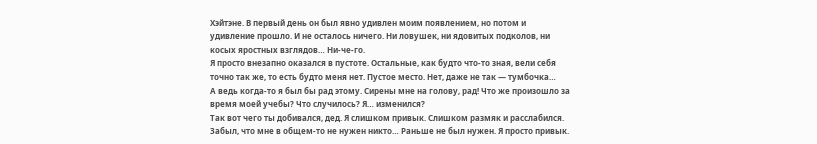Хэйтэне. В первый день он был явно удивлен моим появлением, но потом и удивление прошло. И не осталось ничего. Ни ловушек, ни ядовитых подколов, ни косых яростных взглядов… Ни-че-го.
Я просто внезапно оказался в пустоте. Остальные, как будто что-то зная, вели себя точно так же, то есть будто меня нет. Пустое место. Нет, даже не так — тумбочка…
А ведь когда-то я был бы рад этому. Сирены мне на голову, рад! Что же произошло за время моей учебы? Что случилось? Я… изменился?
Так вот чего ты добивался, дед. Я слишком привык. Слишком размяк и расслабился. Забыл, что мне в общем-то не нужен никто… Раньше не был нужен. Я просто привык.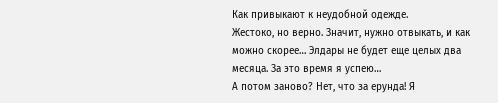Как привыкают к неудобной одежде.
Жестоко, но верно. Значит, нужно отвыкать, и как можно скорее… Элдары не будет еще целых два месяца. За это время я успею…
А потом заново? Нет, что за ерунда! Я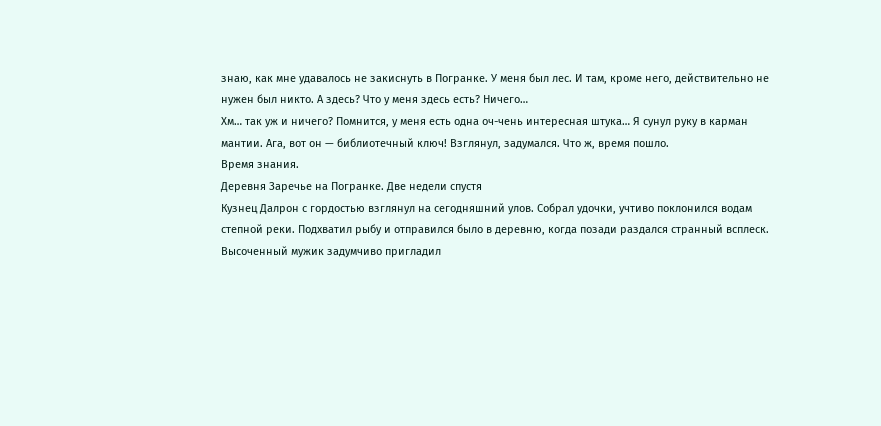знаю, как мне удавалось не закиснуть в Погранке. У меня был лес. И там, кроме него, действительно не нужен был никто. А здесь? Что у меня здесь есть? Ничего…
Хм… так уж и ничего? Помнится, у меня есть одна оч-чень интересная штука… Я сунул руку в карман мантии. Ага, вот он — библиотечный ключ! Взглянул, задумался. Что ж, время пошло.
Время знания.
Деревня Заречье на Погранке. Две недели спустя
Кузнец Далрон с гордостью взглянул на сегодняшний улов. Собрал удочки, учтиво поклонился водам степной реки. Подхватил рыбу и отправился было в деревню, когда позади раздался странный всплеск. Высоченный мужик задумчиво пригладил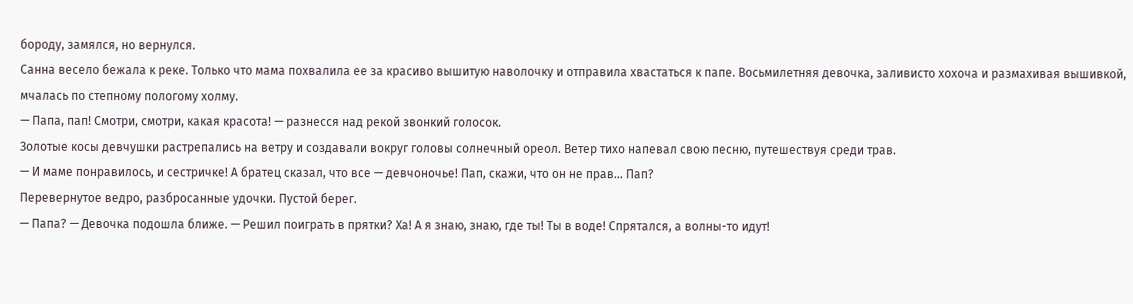бороду, замялся, но вернулся.
Санна весело бежала к реке. Только что мама похвалила ее за красиво вышитую наволочку и отправила хвастаться к папе. Восьмилетняя девочка, заливисто хохоча и размахивая вышивкой, мчалась по степному пологому холму.
— Папа, пап! Смотри, смотри, какая красота! — разнесся над рекой звонкий голосок.
Золотые косы девчушки растрепались на ветру и создавали вокруг головы солнечный ореол. Ветер тихо напевал свою песню, путешествуя среди трав.
— И маме понравилось, и сестричке! А братец сказал, что все — девчоночье! Пап, скажи, что он не прав… Пап?
Перевернутое ведро, разбросанные удочки. Пустой берег.
— Папа? — Девочка подошла ближе. — Решил поиграть в прятки? Ха! А я знаю, знаю, где ты! Ты в воде! Спрятался, а волны-то идут!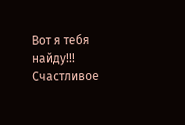Вот я тебя найду!!!
Счастливое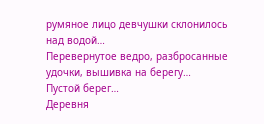румяное лицо девчушки склонилось над водой…
Перевернутое ведро, разбросанные удочки, вышивка на берегу…
Пустой берег…
Деревня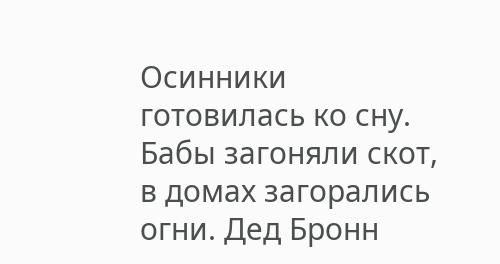Осинники готовилась ко сну. Бабы загоняли скот, в домах загорались огни. Дед Бронн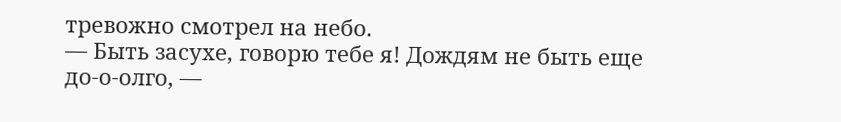тревожно смотрел на небо.
— Быть засухе, говорю тебе я! Дождям не быть еще до-о-олго, —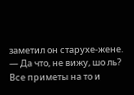заметил он старухе-жене.
— Да что, не вижу, шо ль? Все приметы на то и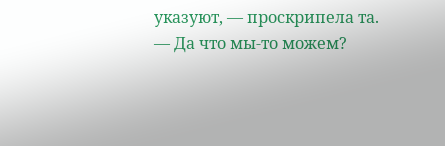указуют, — проскрипела та. — Да что мы-то можем?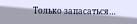Только запасаться…